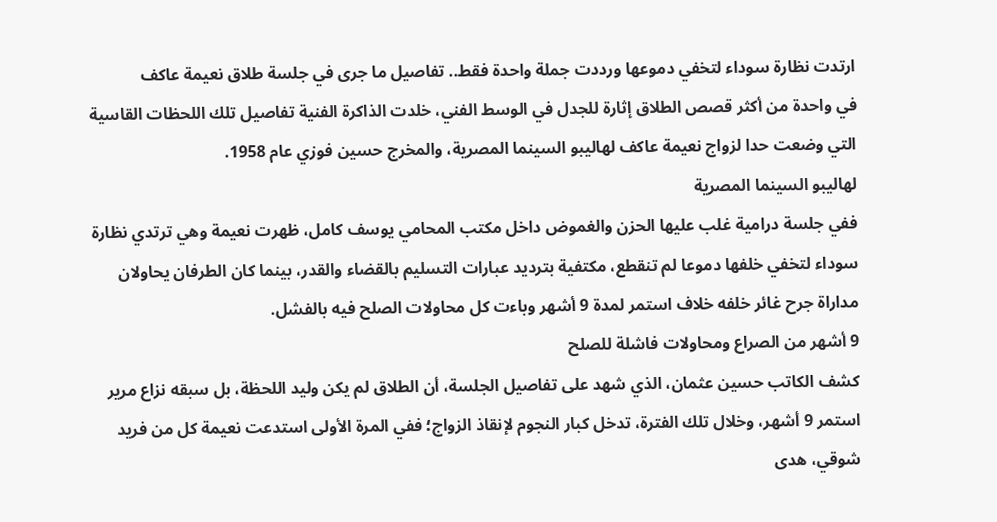ارتدت نظارة سوداء لتخفي دموعها ورددت جملة واحدة فقط.. تفاصيل ما جرى في جلسة طلاق نعيمة عاكف
في واحدة من أكثر قصص الطلاق إثارة للجدل في الوسط الفني، خلدت الذاكرة الفنية تفاصيل تلك اللحظات القاسية التي وضعت حدا لزواج نعيمة عاكف لهاليبو السينما المصرية، والمخرج حسين فوزي عام 1958.
لهاليبو السينما المصرية
ففي جلسة درامية غلب عليها الحزن والغموض داخل مكتب المحامي يوسف كامل، ظهرت نعيمة وهي ترتدي نظارة سوداء لتخفي خلفها دموعا لم تنقطع، مكتفية بترديد عبارات التسليم بالقضاء والقدر، بينما كان الطرفان يحاولان مداراة جرح غائر خلفه خلاف استمر لمدة 9 أشهر وباءت كل محاولات الصلح فيه بالفشل.
9 أشهر من الصراع ومحاولات فاشلة للصلح
كشف الكاتب حسين عثمان، الذي شهد على تفاصيل الجلسة، أن الطلاق لم يكن وليد اللحظة، بل سبقه نزاع مرير استمر 9 أشهر، وخلال تلك الفترة، تدخل كبار النجوم لإنقاذ الزواج؛ ففي المرة الأولى استدعت نعيمة كل من فريد شوقي، هدى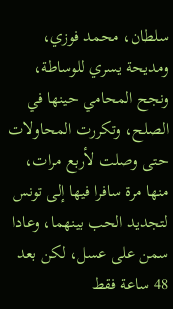سلطان، محمد فوزي، ومديحة يسري للوساطة، ونجح المحامي حينها في الصلح، وتكررت المحاولات حتى وصلت لأربع مرات، منها مرة سافرا فيها إلى تونس لتجديد الحب بينهما، وعادا سمن على عسل، لكن بعد 48 ساعة فقط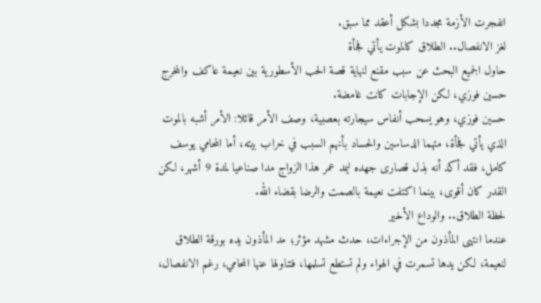انفجرت الأزمة مجددا بشكل أعقد مما سبق.
لغز الانفصال.. الطلاق كالموت يأتي فجأة
حاول الجميع البحث عن سبب مقنع لنهاية قصة الحب الأسطورية بين نعيمة عاكف والمخرج حسين فوزي، لكن الإجابات كانت غامضة.
حسين فوزي، وهو يسحب أنفاس سيجارته بعصبية، وصف الأمر قائلا: الأمر أشبه بالموت الذي يأتي فجأة، متهما الدساسين والحساد بأنهم السبب في خراب بيته، أما المحامي يوسف كامل، فقد أكد أنه بذل قصارى جهده ليمد عمر هذا الزواج مدا صناعيا لمدة 9 أشهر، لكن القدر كان أقوى، بينما اكتفت نعيمة بالصمت والرضا بقضاء الله.
لحظة الطلاق.. والوداع الأخير
عندما انتهى المأذون من الإجراءات، حدث مشهد مؤثر؛ مد المأذون يده بورقة الطلاق لنعيمة، لكن يدها تسمرت في الهواء ولم تستطع تسلمها، فتناولها عنها المحامي، رغم الانفصال،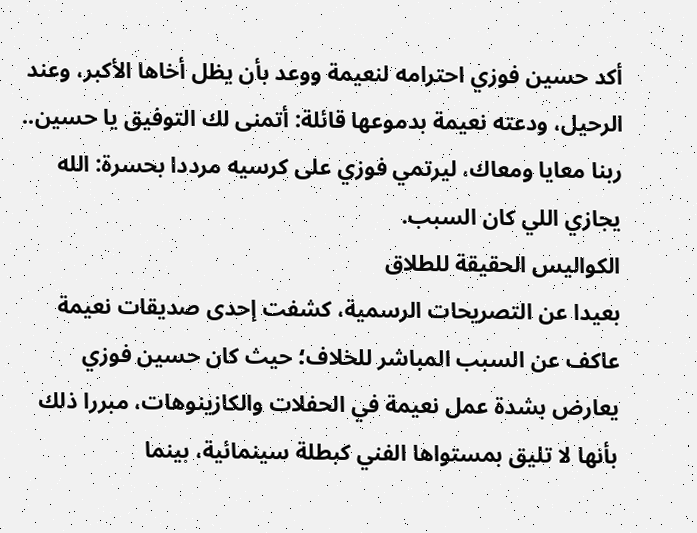أكد حسين فوزي احترامه لنعيمة ووعد بأن يظل أخاها الأكبر، وعند الرحيل، ودعته نعيمة بدموعها قائلة: أتمنى لك التوفيق يا حسين.. ربنا معايا ومعاك، ليرتمي فوزي على كرسيه مرددا بحسرة: الله يجازي اللي كان السبب.
الكواليس الحقيقة للطلاق
بعيدا عن التصريحات الرسمية، كشفت إحدى صديقات نعيمة عاكف عن السبب المباشر للخلاف؛ حيث كان حسين فوزي يعارض بشدة عمل نعيمة في الحفلات والكازينوهات، مبررا ذلك بأنها لا تليق بمستواها الفني كبطلة سينمائية، بينما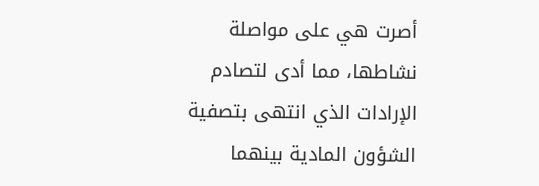أصرت هي على مواصلة نشاطها، مما أدى لتصادم الإرادات الذي انتهى بتصفية الشؤون المادية بينهما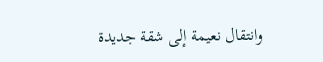وانتقال نعيمة إلى شقة جديدة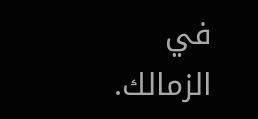في الزمالك.